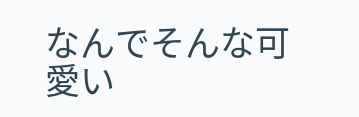なんでそんな可愛い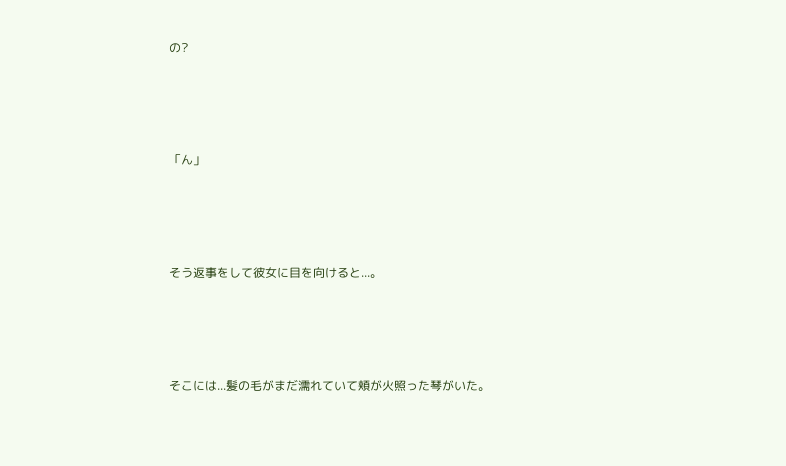の?





「ん」





そう返事をして彼女に目を向けると...。





そこには...髪の毛がまだ濡れていて頬が火照った琴がいた。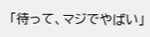「待って、マジでやばい」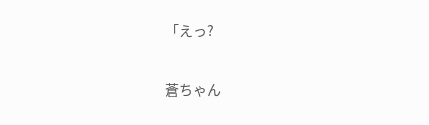「えっ?


蒼ちゃん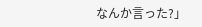なんか言った?」